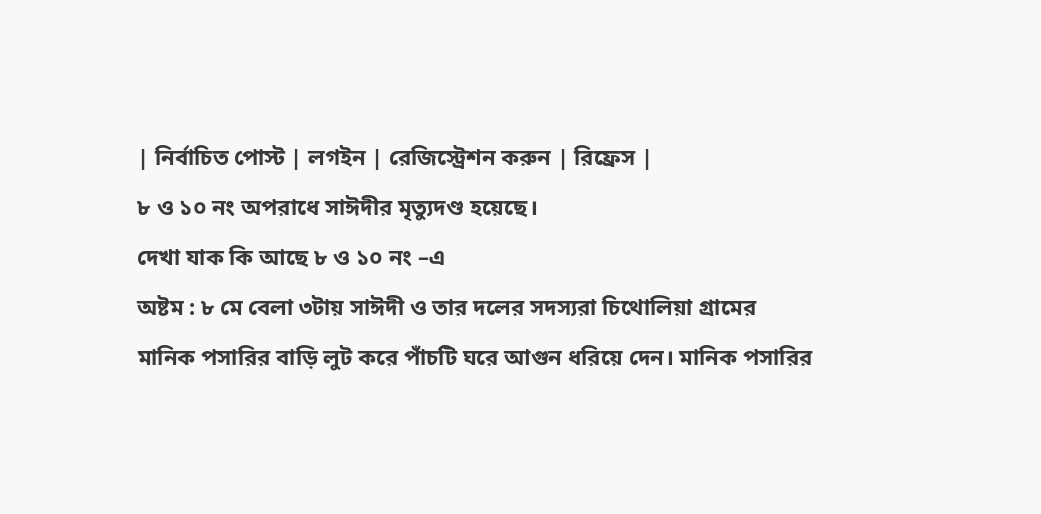| নির্বাচিত পোস্ট | লগইন | রেজিস্ট্রেশন করুন | রিফ্রেস |
৮ ও ১০ নং অপরাধে সাঈদীর মৃত্যুদণ্ড হয়েছে।
দেখা যাক কি আছে ৮ ও ১০ নং –এ
অষ্টম : ৮ মে বেলা ৩টায় সাঈদী ও তার দলের সদস্যরা চিথোলিয়া গ্রামের মানিক পসারির বাড়ি লুট করে পাঁচটি ঘরে আগুন ধরিয়ে দেন। মানিক পসারির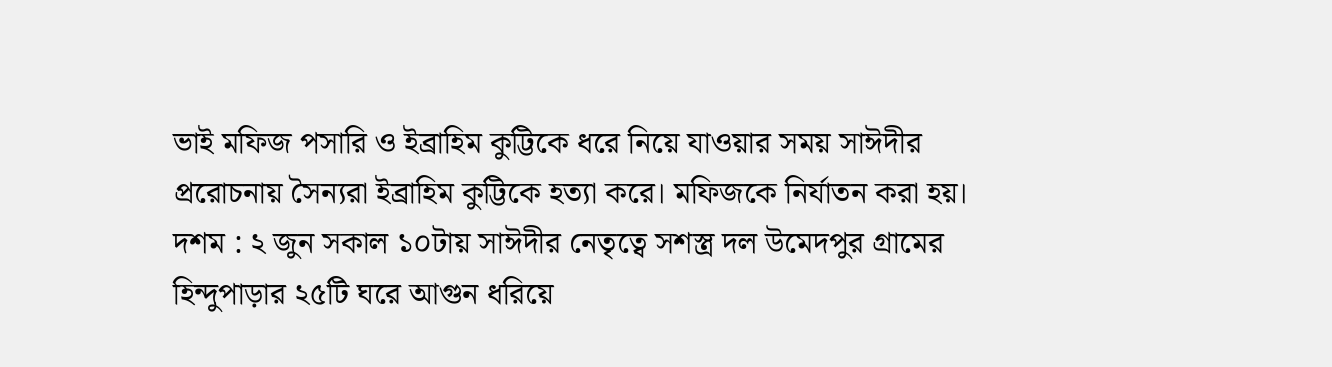ভাই মফিজ পসারি ও ইব্রাহিম কুট্টিকে ধরে নিয়ে যাওয়ার সময় সাঈদীর প্ররোচনায় সৈন্যরা ইব্রাহিম কুট্টিকে হত্যা করে। মফিজকে নির্যাতন করা হয়।
দশম : ২ জুন সকাল ১০টায় সাঈদীর নেতৃত্বে সশস্ত্র দল উমেদপুর গ্রামের হিন্দুপাড়ার ২৫টি ঘরে আগুন ধরিয়ে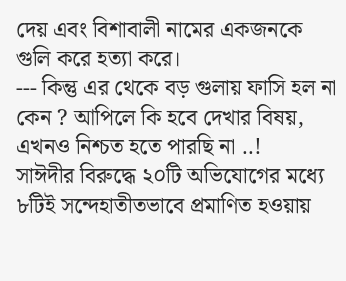দেয় এবং বিশাবালী নামের একজনকে গুলি করে হত্যা করে।
--- কিন্তু এর থেকে বড় গুলায় ফাসি হল না কেন ? আপিলে কি হবে দেখার বিষয়, এখনও নিশ্চত হতে পারছি না ..!
সাঈদীর বিরুদ্ধে ২০টি অভিযোগের মধ্যে ৮টিই সন্দেহাতীতভাবে প্রমাণিত হওয়ায়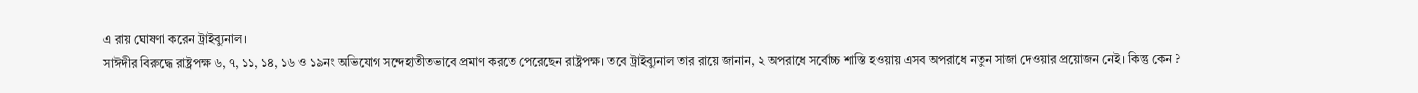এ রায় ঘোষণা করেন ট্রাইব্যুনাল।
সাঈদীর বিরুদ্ধে রাষ্ট্রপক্ষ ৬, ৭, ১১, ১৪, ১৬ ও ১৯নং অভিযোগ সন্দেহাতীতভাবে প্রমাণ করতে পেরেছেন রাষ্ট্রপক্ষ। তবে ট্রাইব্যুনাল তার রায়ে জানান, ২ অপরাধে সর্বোচ্চ শাস্তি হওয়ায় এসব অপরাধে নতুন সাজা দেওয়ার প্রয়োজন নেই। কিন্তু কেন ?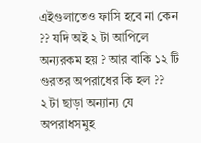এইগুলাতেও ফাসি হবে না কেন ?? যদি অই ২ টা আপিলে অন্যরকম হয় ? আর বাকি ১২ টি গুরতর অপরাধের কি হল ??
২ টা ছাড়া অন্যান্য যে অপরাধসমুহ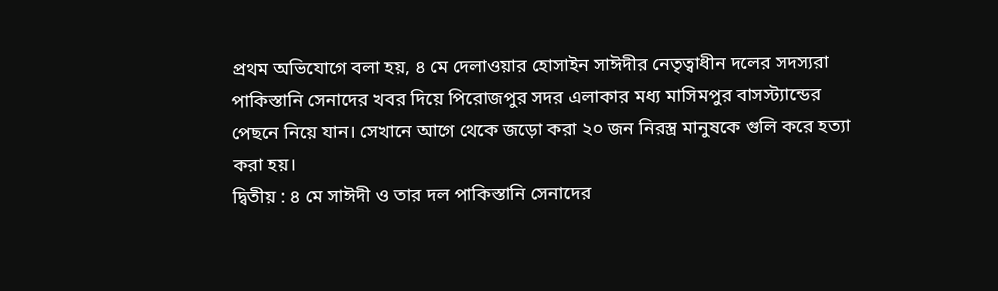প্রথম অভিযোগে বলা হয়, ৪ মে দেলাওয়ার হোসাইন সাঈদীর নেতৃত্বাধীন দলের সদস্যরা পাকিস্তানি সেনাদের খবর দিয়ে পিরোজপুর সদর এলাকার মধ্য মাসিমপুর বাসস্ট্যান্ডের পেছনে নিয়ে যান। সেখানে আগে থেকে জড়ো করা ২০ জন নিরস্ত্র মানুষকে গুলি করে হত্যা করা হয়।
দ্বিতীয় : ৪ মে সাঈদী ও তার দল পাকিস্তানি সেনাদের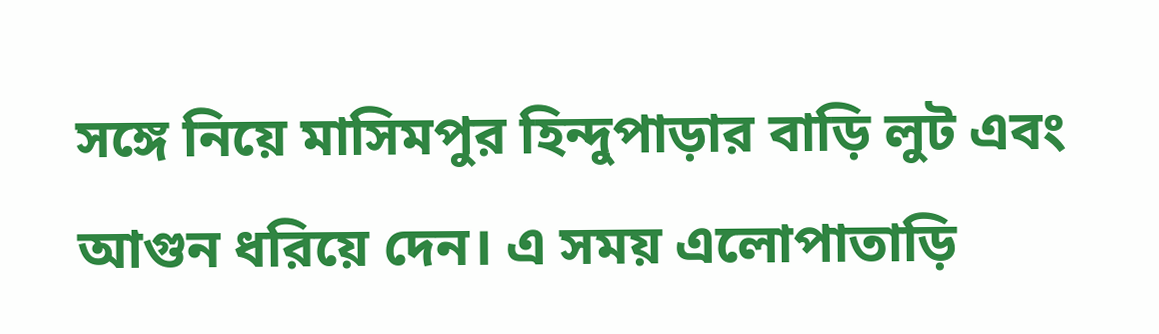সঙ্গে নিয়ে মাসিমপুর হিন্দুপাড়ার বাড়ি লুট এবং আগুন ধরিয়ে দেন। এ সময় এলোপাতাড়ি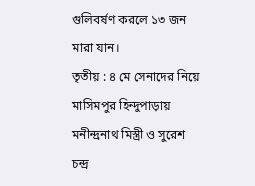গুলিবর্ষণ করলে ১৩ জন মারা যান।
তৃতীয় : ৪ মে সেনাদের নিয়ে মাসিমপুর হিন্দুপাড়ায় মনীন্দ্রনাথ মিস্ত্রী ও সুরেশ চন্দ্র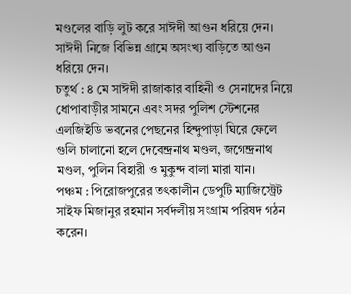মণ্ডলের বাড়ি লুট করে সাঈদী আগুন ধরিয়ে দেন। সাঈদী নিজে বিভিন্ন গ্রামে অসংখ্য বাড়িতে আগুন ধরিয়ে দেন।
চতুর্থ : ৪ মে সাঈদী রাজাকার বাহিনী ও সেনাদের নিয়ে ধোপাবাড়ীর সামনে এবং সদর পুলিশ স্টেশনের এলজিইডি ভবনের পেছনের হিন্দুপাড়া ঘিরে ফেলে গুলি চালানো হলে দেবেন্দ্রনাথ মণ্ডল, জগেন্দ্রনাথ মণ্ডল, পুলিন বিহারী ও মুকুন্দ বালা মারা যান।
পঞ্চম : পিরোজপুরের তৎকালীন ডেপুটি ম্যাজিস্ট্রেট সাইফ মিজানুর রহমান সর্বদলীয় সংগ্রাম পরিষদ গঠন করেন।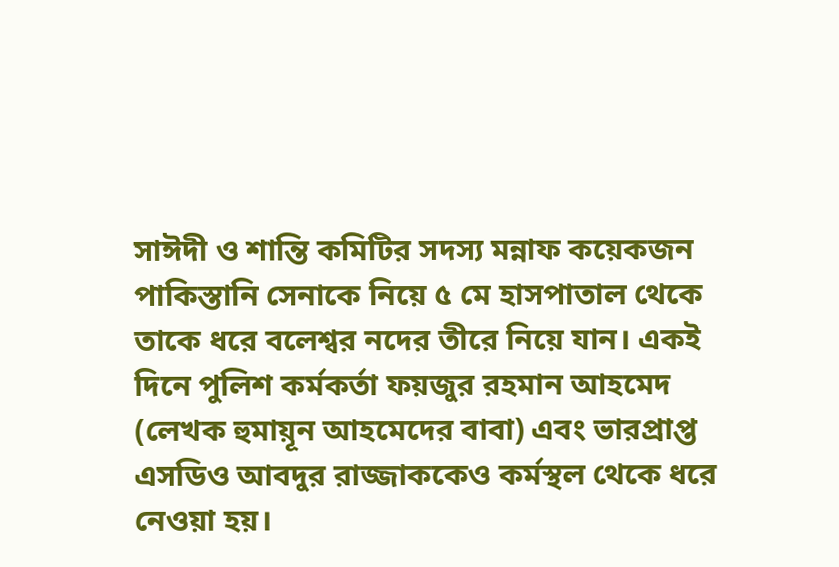সাঈদী ও শান্তি কমিটির সদস্য মন্নাফ কয়েকজন পাকিস্তানি সেনাকে নিয়ে ৫ মে হাসপাতাল থেকে তাকে ধরে বলেশ্বর নদের তীরে নিয়ে যান। একই দিনে পুলিশ কর্মকর্তা ফয়জুর রহমান আহমেদ (লেখক হুমায়ূন আহমেদের বাবা) এবং ভারপ্রাপ্ত এসডিও আবদুর রাজ্জাককেও কর্মস্থল থেকে ধরে নেওয়া হয়।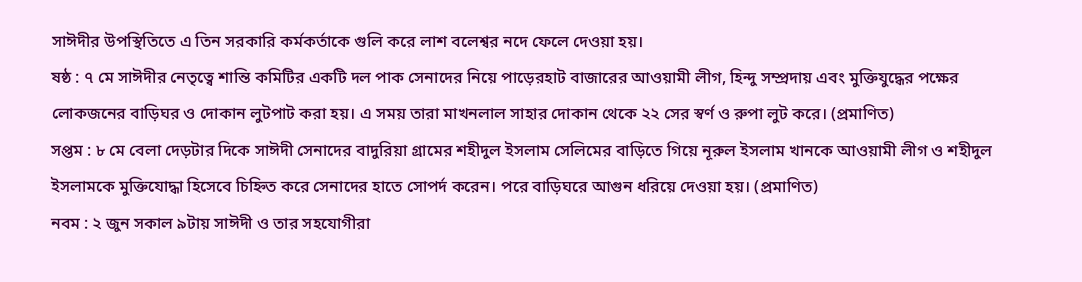সাঈদীর উপস্থিতিতে এ তিন সরকারি কর্মকর্তাকে গুলি করে লাশ বলেশ্বর নদে ফেলে দেওয়া হয়।
ষষ্ঠ : ৭ মে সাঈদীর নেতৃত্বে শান্তি কমিটির একটি দল পাক সেনাদের নিয়ে পাড়েরহাট বাজারের আওয়ামী লীগ, হিন্দু সম্প্রদায় এবং মুক্তিযুদ্ধের পক্ষের লোকজনের বাড়িঘর ও দোকান লুটপাট করা হয়। এ সময় তারা মাখনলাল সাহার দোকান থেকে ২২ সের স্বর্ণ ও রুপা লুট করে। (প্রমাণিত)
সপ্তম : ৮ মে বেলা দেড়টার দিকে সাঈদী সেনাদের বাদুরিয়া গ্রামের শহীদুল ইসলাম সেলিমের বাড়িতে গিয়ে নূরুল ইসলাম খানকে আওয়ামী লীগ ও শহীদুল ইসলামকে মুক্তিযোদ্ধা হিসেবে চিহ্নিত করে সেনাদের হাতে সোপর্দ করেন। পরে বাড়িঘরে আগুন ধরিয়ে দেওয়া হয়। (প্রমাণিত)
নবম : ২ জুন সকাল ৯টায় সাঈদী ও তার সহযোগীরা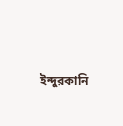ইন্দুরকানি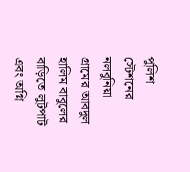পুলিশ স্টেশনের নলবুনিয়া গ্রামের আবদুল হালিম বাবুলের বাড়িতে লুটপাট এবং অগ্নি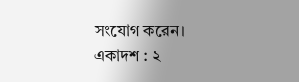সংযোগ করেন।
একাদশ : ২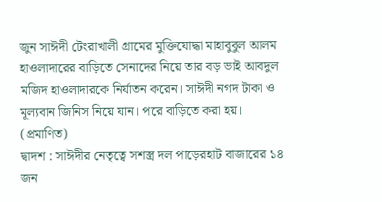জুন সাঈদী টেংরাখালী গ্রামের মুক্তিযোদ্ধা মাহাবুবুল আলম হাওলাদারের বাড়িতে সেনাদের নিয়ে তার বড় ভাই আবদুল মজিদ হাওলাদারকে নির্যাতন করেন। সাঈদী নগদ টাকা ও মূল্যবান জিনিস নিয়ে যান। পরে বাড়িতে করা হয়। (প্রমাণিত)
দ্বাদশ : সাঈদীর নেতৃত্বে সশস্ত্র দল পাড়েরহাট বাজারের ১৪ জন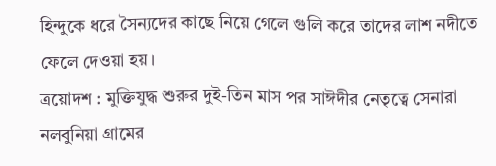হিন্দুকে ধরে সৈন্যদের কাছে নিয়ে গেলে গুলি করে তাদের লাশ নদীতে ফেলে দেওয়া হয়।
ত্রয়োদশ : মুক্তিযুদ্ধ শুরুর দুই-তিন মাস পর সাঈদীর নেতৃত্বে সেনারা নলবুনিয়া গ্রামের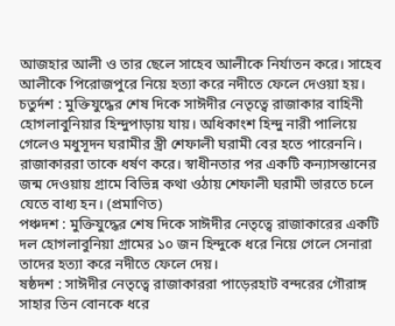আজহার আলী ও তার ছেলে সাহেব আলীকে নির্যাতন করে। সাহেব আলীকে পিরোজপুরে নিয়ে হত্যা করে নদীতে ফেলে দেওয়া হয়।
চতুর্দশ : মুক্তিযুদ্ধের শেষ দিকে সাঈদীর নেতৃত্বে রাজাকার বাহিনী হোগলাবুনিয়ার হিন্দুপাড়ায় যায়। অধিকাংশ হিন্দু নারী পালিয়ে গেলেও মধুসূদন ঘরামীর স্ত্রী শেফালী ঘরামী বের হতে পারেননি। রাজাকাররা তাকে ধর্ষণ করে। স্বাধীনতার পর একটি কন্যাসন্তানের জন্ম দেওয়ায় গ্রামে বিভিন্ন কথা ওঠায় শেফালী ঘরামী ভারতে চলে যেতে বাধ্য হন। (প্রমাণিত)
পঞ্চদশ : মুক্তিযুদ্ধের শেষ দিকে সাঈদীর নেতৃত্বে রাজাকারের একটি দল হোগলাবুনিয়া গ্রামের ১০ জন হিন্দুকে ধরে নিয়ে গেলে সেনারা তাদের হত্যা করে নদীতে ফেলে দেয়।
ষষ্ঠদশ : সাঈদীর নেতৃত্বে রাজাকাররা পাড়েরহাট বন্দরের গৌরাঙ্গ সাহার তিন বোনকে ধরে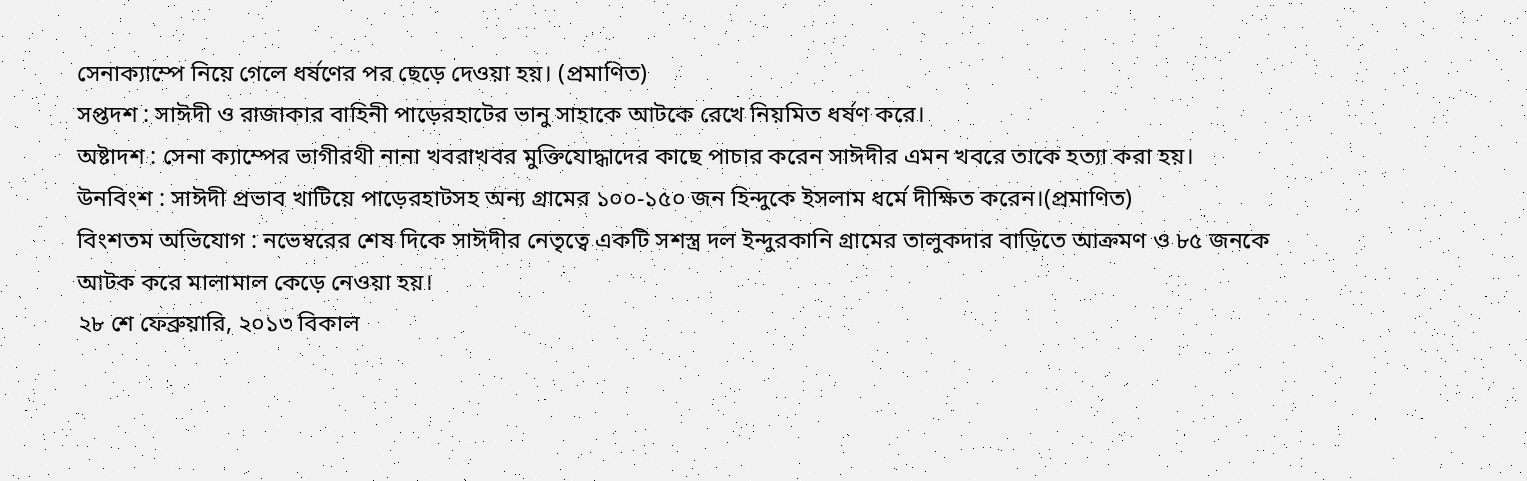সেনাক্যাম্পে নিয়ে গেলে ধর্ষণের পর ছেড়ে দেওয়া হয়। (প্রমাণিত)
সপ্তদশ : সাঈদী ও রাজাকার বাহিনী পাড়েরহাটের ভানু সাহাকে আটকে রেখে নিয়মিত ধর্ষণ করে।
অষ্টাদশ : সেনা ক্যাম্পের ভাগীরথী নানা খবরাখবর মুক্তিযোদ্ধাদের কাছে পাচার করেন সাঈদীর এমন খবরে তাকে হত্যা করা হয়।
উনবিংশ : সাঈদী প্রভাব খাটিয়ে পাড়েরহাটসহ অন্য গ্রামের ১০০-১৫০ জন হিন্দুকে ইসলাম ধর্মে দীক্ষিত করেন।(প্রমাণিত)
বিংশতম অভিযোগ : নভেম্বরের শেষ দিকে সাঈদীর নেতৃত্বে একটি সশস্ত্র দল ইন্দুরকানি গ্রামের তালুকদার বাড়িতে আক্রমণ ও ৮৫ জনকে আটক করে মালামাল কেড়ে নেওয়া হয়।
২৮ শে ফেব্রুয়ারি, ২০১৩ বিকাল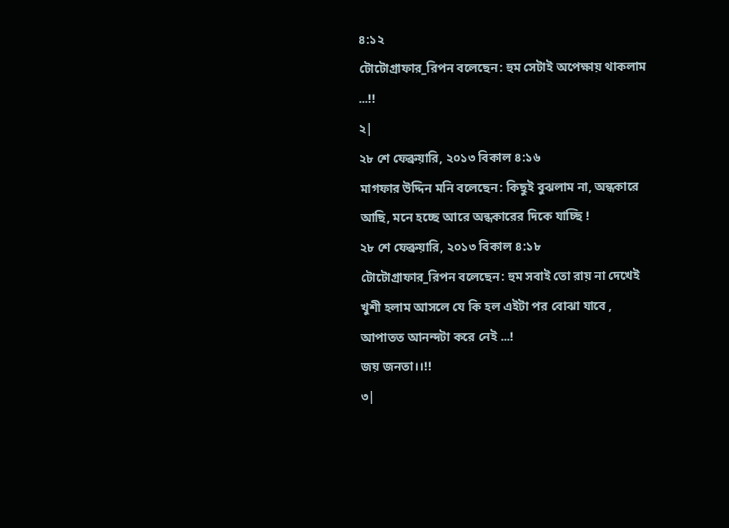৪:১২
টোটোগ্রাফার_রিপন বলেছেন: হুম সেটাই অপেক্ষায় থাকলাম ...!!
২|
২৮ শে ফেব্রুয়ারি, ২০১৩ বিকাল ৪:১৬
মাগফার উদ্দিন মনি বলেছেন: কিছুই বুঝলাম না, অন্ধকারে আছি, মনে হচ্ছে আরে অন্ধকারের দিকে যাচ্ছি !
২৮ শে ফেব্রুয়ারি, ২০১৩ বিকাল ৪:১৮
টোটোগ্রাফার_রিপন বলেছেন: হুম সবাই তো রায় না দেখেই খুশী হলাম আসলে যে কি হল এইটা পর বোঝা যাবে ,
আপাতত আনন্দটা করে নেই ...!
জয় জনতা।।!!
৩|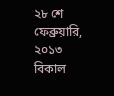২৮ শে ফেব্রুয়ারি, ২০১৩ বিকাল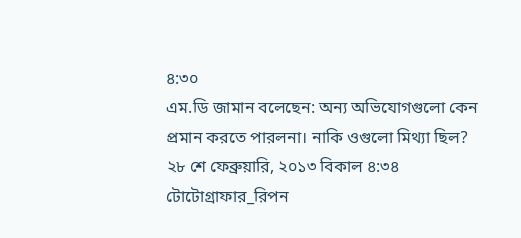৪:৩০
এম.ডি জামান বলেছেন: অন্য অভিযোগগুলো কেন প্রমান করতে পারলনা। নাকি ওগুলো মিথ্যা ছিল?
২৮ শে ফেব্রুয়ারি, ২০১৩ বিকাল ৪:৩৪
টোটোগ্রাফার_রিপন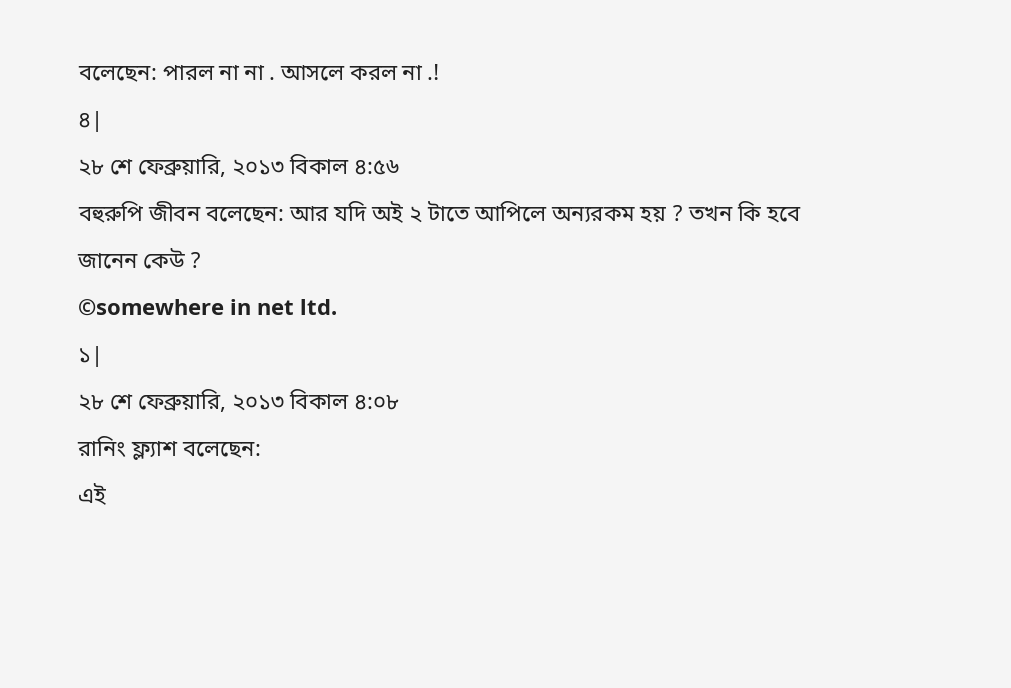বলেছেন: পারল না না . আসলে করল না .!
৪|
২৮ শে ফেব্রুয়ারি, ২০১৩ বিকাল ৪:৫৬
বহুরুপি জীবন বলেছেন: আর যদি অই ২ টাতে আপিলে অন্যরকম হয় ? তখন কি হবে জানেন কেউ ?
©somewhere in net ltd.
১|
২৮ শে ফেব্রুয়ারি, ২০১৩ বিকাল ৪:০৮
রানিং ফ্ল্যাশ বলেছেন:
এই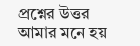প্রশ্নের উত্তর আমার মনে হয়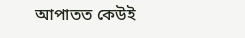আপাতত কেউই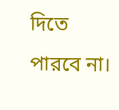দিতে পারবে না।